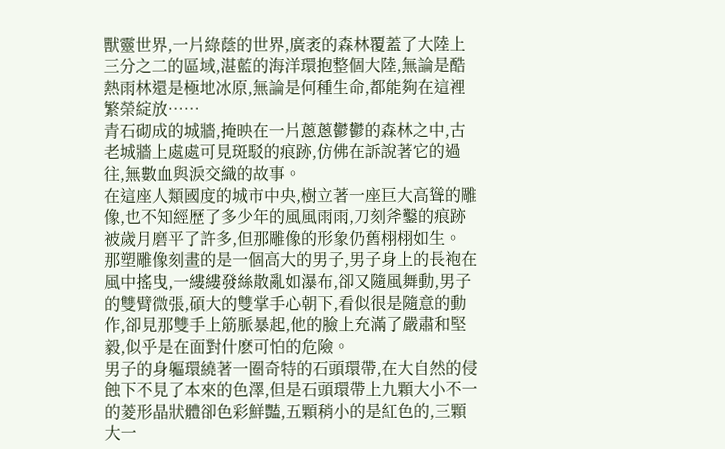獸靈世界,一片綠蔭的世界,廣袤的森林覆蓋了大陸上三分之二的區域,湛藍的海洋環抱整個大陸,無論是酷熱雨林還是極地冰原,無論是何種生命,都能夠在這裡繁榮綻放……
青石砌成的城牆,掩映在一片蔥蔥鬱鬱的森林之中,古老城牆上處處可見斑駁的痕跡,仿佛在訴說著它的過往,無數血與淚交織的故事。
在這座人類國度的城市中央,樹立著一座巨大高聳的雕像,也不知經歷了多少年的風風雨雨,刀刻斧鑿的痕跡被歲月磨平了許多,但那雕像的形象仍舊栩栩如生。
那塑雕像刻畫的是一個高大的男子,男子身上的長袍在風中搖曳,一縷縷發絲散亂如瀑布,卻又隨風舞動,男子的雙臂微張,碩大的雙掌手心朝下,看似很是隨意的動作,卻見那雙手上筋脈暴起,他的臉上充滿了嚴肅和堅毅,似乎是在面對什麽可怕的危險。
男子的身軀環繞著一圈奇特的石頭環帶,在大自然的侵蝕下不見了本來的色澤,但是石頭環帶上九顆大小不一的菱形晶狀體卻色彩鮮豔,五顆稍小的是紅色的,三顆大一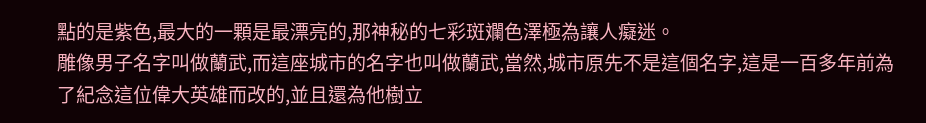點的是紫色,最大的一顆是最漂亮的,那神秘的七彩斑斕色澤極為讓人癡迷。
雕像男子名字叫做蘭武,而這座城市的名字也叫做蘭武,當然,城市原先不是這個名字,這是一百多年前為了紀念這位偉大英雄而改的,並且還為他樹立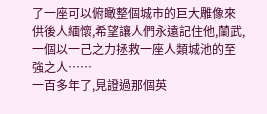了一座可以俯瞰整個城市的巨大雕像來供後人緬懷,希望讓人們永遠記住他,蘭武,一個以一己之力拯救一座人類城池的至強之人……
一百多年了,見證過那個英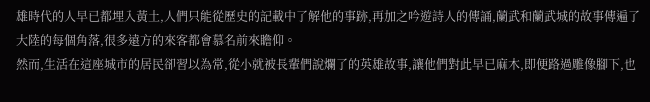雄時代的人早已都埋入黃土,人們只能從歷史的記載中了解他的事跡,再加之吟遊詩人的傳誦,蘭武和蘭武城的故事傳遍了大陸的每個角落,很多遠方的來客都會慕名前來瞻仰。
然而,生活在這座城市的居民卻習以為常,從小就被長輩們說爛了的英雄故事,讓他們對此早已麻木,即便路過雕像腳下,也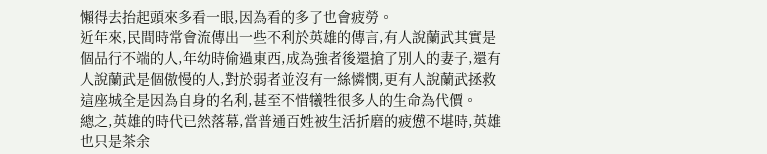懶得去抬起頭來多看一眼,因為看的多了也會疲勞。
近年來,民間時常會流傳出一些不利於英雄的傳言,有人說蘭武其實是個品行不端的人,年幼時偷過東西,成為強者後還搶了別人的妻子,還有人說蘭武是個傲慢的人,對於弱者並沒有一絲憐憫,更有人說蘭武拯救這座城全是因為自身的名利,甚至不惜犧牲很多人的生命為代價。
總之,英雄的時代已然落幕,當普通百姓被生活折磨的疲憊不堪時,英雄也只是茶余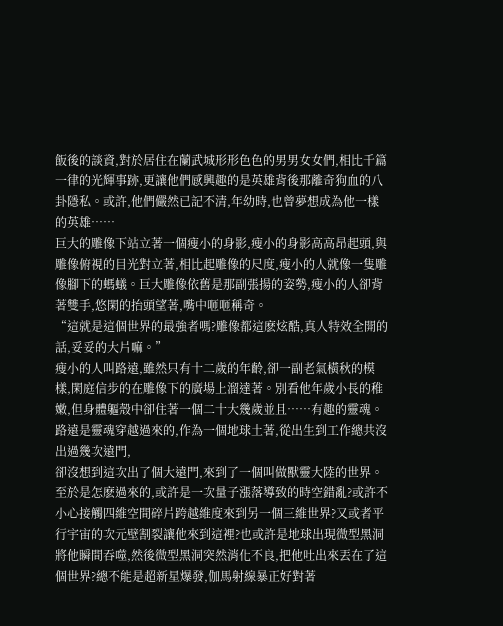飯後的談資,對於居住在蘭武城形形色色的男男女女們,相比千篇一律的光輝事跡,更讓他們感興趣的是英雄背後那離奇狗血的八卦隱私。或許,他們儼然已記不清,年幼時,也曾夢想成為他一樣的英雄……
巨大的雕像下站立著一個瘦小的身影,瘦小的身影高高昂起頭,與雕像俯視的目光對立著,相比起雕像的尺度,瘦小的人就像一隻雕像腳下的螞蟻。巨大雕像依舊是那副張揚的姿勢,瘦小的人卻背著雙手,悠閑的抬頭望著,嘴中咂咂稱奇。
“這就是這個世界的最強者嗎?雕像都這麽炫酷,真人特效全開的話,妥妥的大片嘛。”
瘦小的人叫路遠,雖然只有十二歲的年齡,卻一副老氣橫秋的模樣,閑庭信步的在雕像下的廣場上溜達著。別看他年歲小長的稚嫩,但身體軀殼中卻住著一個二十大幾歲並且……有趣的靈魂。
路遠是靈魂穿越過來的,作為一個地球土著,從出生到工作總共沒出過幾次遠門,
卻沒想到這次出了個大遠門,來到了一個叫做獸靈大陸的世界。 至於是怎麽過來的,或許是一次量子漲落導致的時空錯亂?或許不小心接觸四維空間碎片跨越維度來到另一個三維世界?又或者平行宇宙的次元壁割裂讓他來到這裡?也或許是地球出現微型黑洞將他瞬間吞噬,然後微型黑洞突然消化不良,把他吐出來丟在了這個世界?總不能是超新星爆發,伽馬射線暴正好對著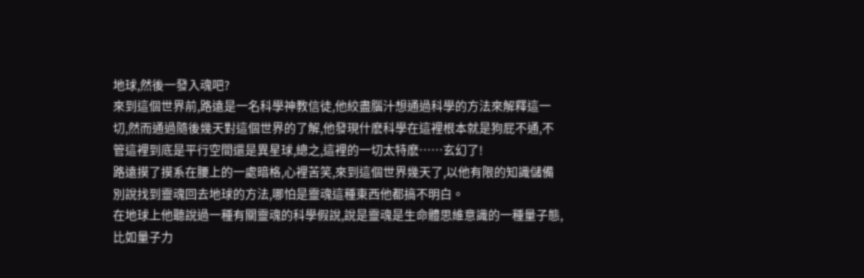地球,然後一發入魂吧?
來到這個世界前,路遠是一名科學神教信徒,他絞盡腦汁想通過科學的方法來解釋這一切,然而通過隨後幾天對這個世界的了解,他發現什麽科學在這裡根本就是狗屁不通,不管這裡到底是平行空間還是異星球,總之,這裡的一切太特麽……玄幻了!
路遠摸了摸系在腰上的一處暗格,心裡苦笑,來到這個世界幾天了,以他有限的知識儲備別說找到靈魂回去地球的方法,哪怕是靈魂這種東西他都搞不明白。
在地球上他聽說過一種有關靈魂的科學假說,說是靈魂是生命體思維意識的一種量子態,比如量子力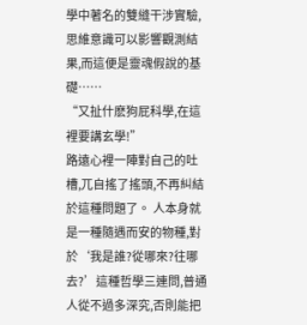學中著名的雙縫干涉實驗,思維意識可以影響觀測結果,而這便是靈魂假說的基礎……
“又扯什麽狗屁科學,在這裡要講玄學!”
路遠心裡一陣對自己的吐槽,兀自搖了搖頭,不再糾結於這種問題了。 人本身就是一種隨遇而安的物種,對於‘我是誰?從哪來?往哪去?’這種哲學三連問,普通人從不過多深究,否則能把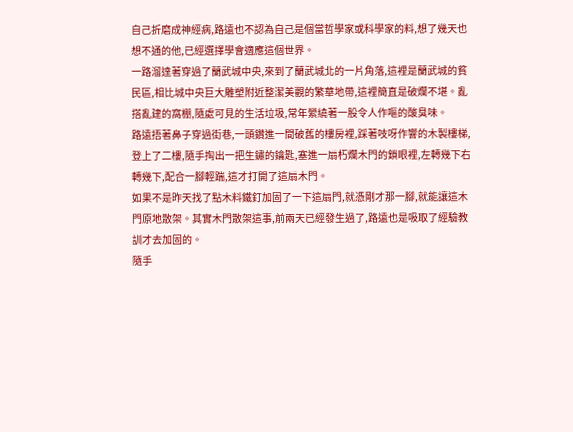自己折磨成神經病,路遠也不認為自己是個當哲學家或科學家的料,想了幾天也想不通的他,已經選擇學會適應這個世界。
一路溜達著穿過了蘭武城中央,來到了蘭武城北的一片角落,這裡是蘭武城的貧民區,相比城中央巨大雕塑附近整潔美觀的繁華地帶,這裡簡直是破爛不堪。亂搭亂建的窩棚,隨處可見的生活垃圾,常年縈繞著一股令人作嘔的酸臭味。
路遠捂著鼻子穿過街巷,一頭鑽進一間破舊的樓房裡,踩著吱呀作響的木製樓梯,登上了二樓,隨手掏出一把生鏽的鑰匙,塞進一扇朽爛木門的鎖眼裡,左轉幾下右轉幾下,配合一腳輕踹,這才打開了這扇木門。
如果不是昨天找了點木料鐵釘加固了一下這扇門,就憑剛才那一腳,就能讓這木門原地散架。其實木門散架這事,前兩天已經發生過了,路遠也是吸取了經驗教訓才去加固的。
隨手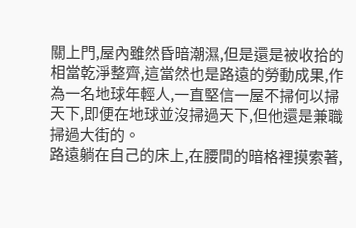關上門,屋內雖然昏暗潮濕,但是還是被收拾的相當乾淨整齊,這當然也是路遠的勞動成果,作為一名地球年輕人,一直堅信一屋不掃何以掃天下,即便在地球並沒掃過天下,但他還是兼職掃過大街的。
路遠躺在自己的床上,在腰間的暗格裡摸索著,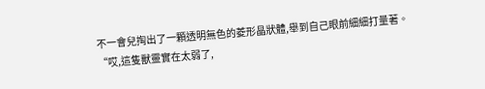不一會兒掏出了一顆透明無色的菱形晶狀體,舉到自己眼前細細打量著。
“哎,這隻獸靈實在太弱了,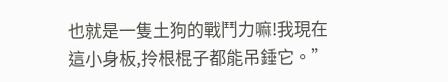也就是一隻土狗的戰鬥力嘛!我現在這小身板,拎根棍子都能吊錘它。”